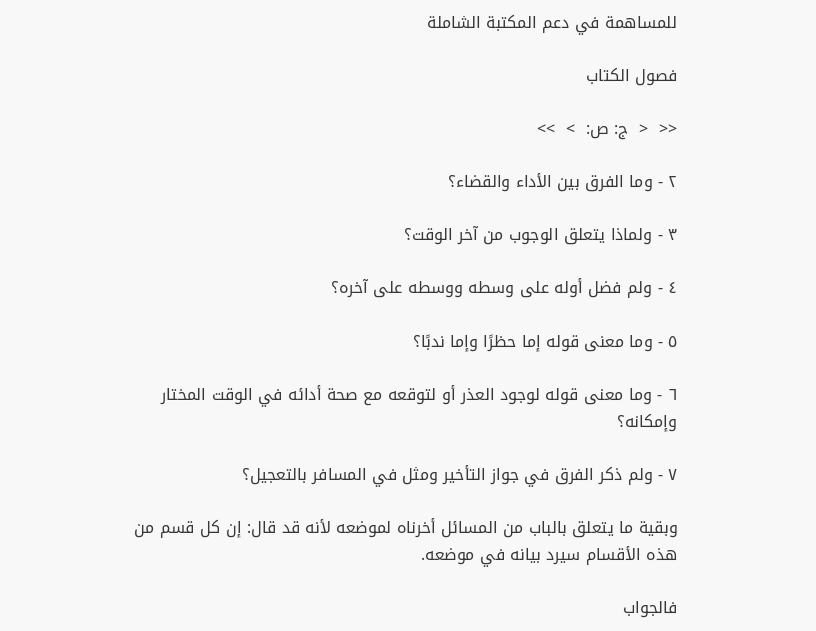للمساهمة في دعم المكتبة الشاملة

فصول الكتاب

<<  <  ج: ص:  >  >>

٢ - وما الفرق بين الأداء والقضاء؟

٣ - ولماذا يتعلق الوجوب من آخر الوقت؟

٤ - ولم فضل أوله على وسطه ووسطه على آخره؟

٥ - وما معنى قوله إما حظرًا وإما ندبًا؟

٦ - وما معنى قوله لوجود العذر أو لتوقعه مع صحة أدائه في الوقت المختار وإمكانه؟

٧ - ولم ذكر الفرق في جواز التأخير ومثل في المسافر بالتعجيل؟

وبقية ما يتعلق بالباب من المسائل أخرناه لموضعه لأنه قد قال: إن كل قسم من هذه الأقسام سيرد بيانه في موضعه.

فالجواب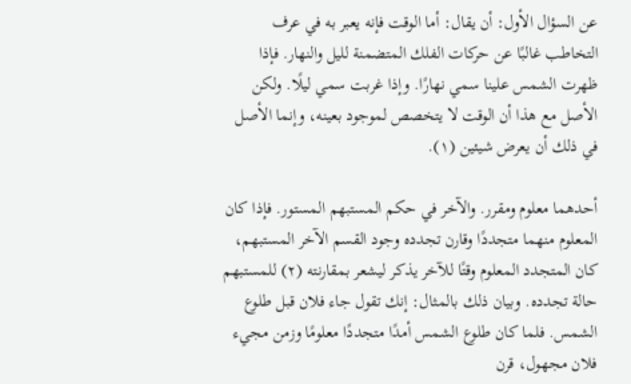عن السؤال الأول: أن يقال: أما الوقت فإنه يعبر به في عرف التخاطب غالبًا عن حركات الفلك المتضمنة لليل والنهار. فإذا ظهرت الشمس علينا سمي نهارًا. وإذا غربت سمي ليلًا. ولكن الأصل مع هذا أن الوقت لا يتخصص لموجود بعينه، وإنما الأصل في ذلك أن يعرض شيئين (١).

أحدهما معلوم ومقرر. والآخر في حكم المستبهم المستور. فإذا كان المعلوم منهما متجددًا وقارن تجدده وجود القسم الآخر المستبهم، كان المتجدد المعلوم وقتًا للآخر يذكر ليشعر بمقارنته (٢) للمستبهم حالة تجدده. وبيان ذلك بالمثال: إنك تقول جاء فلان قبل طلوع الشمس. فلما كان طلوع الشمس أمدًا متجددًا معلومًا وزمن مجيء فلان مجهول، قرن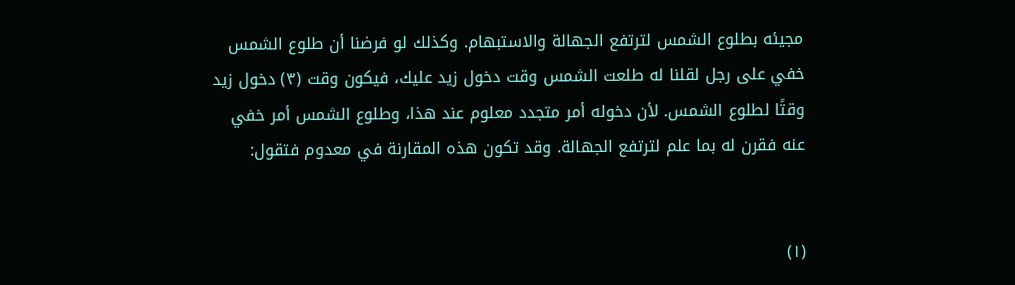مجيئه بطلوع الشمس لترتفع الجهالة والاستبهام. وكذلك لو فرضنا أن طلوع الشمس خفي على رجل لقلنا له طلعت الشمس وقت دخول زيد عليك، فيكون وقت (٣) دخول زيد وقتًا لطلوع الشمس. لأن دخوله أمر متجدد معلوم عند هذا، وطلوع الشمس أمر خفي عنه فقرن له بما علم لترتفع الجهالة. وقد تكون هذه المقارنة في معدوم فتقول:


(١)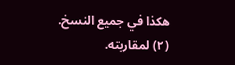هكذا في جميع النسخ.
(٢) لمقاربته.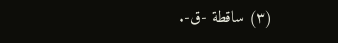(٣) ساقطة -ق-.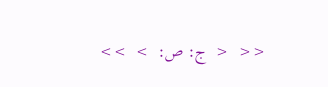<<  <  ج: ص:  >  >>